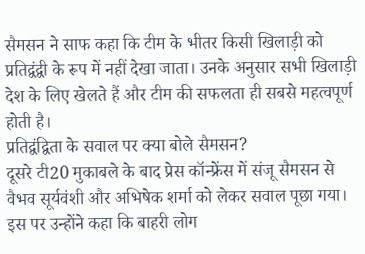सैमसन ने साफ कहा कि टीम के भीतर किसी खिलाड़ी को प्रतिद्वंद्वी के रूप में नहीं देखा जाता। उनके अनुसार सभी खिलाड़ी देश के लिए खेलते हैं और टीम की सफलता ही सबसे महत्वपूर्ण होती है।
प्रतिद्वंद्विता के सवाल पर क्या बोले सैमसन?
दूसरे टी20 मुकाबले के बाद प्रेस कॉन्फ्रेंस में संजू सैमसन से वैभव सूर्यवंशी और अभिषेक शर्मा को लेकर सवाल पूछा गया। इस पर उन्होंने कहा कि बाहरी लोग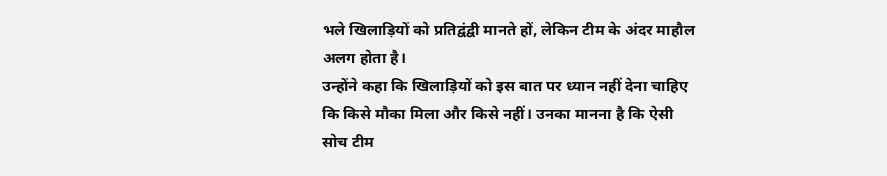भले खिलाड़ियों को प्रतिद्वंद्वी मानते हों, लेकिन टीम के अंदर माहौल अलग होता है।
उन्होंने कहा कि खिलाड़ियों को इस बात पर ध्यान नहीं देना चाहिए कि किसे मौका मिला और किसे नहीं। उनका मानना है कि ऐसी सोच टीम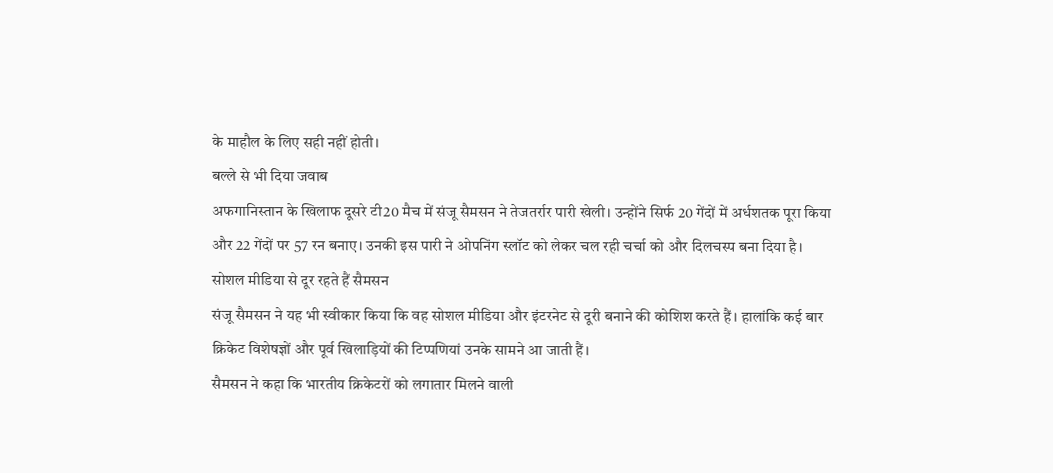के माहौल के लिए सही नहीं होती।
बल्ले से भी दिया जवाब
अफगानिस्तान के खिलाफ दूसरे टी20 मैच में संजू सैमसन ने तेजतर्रार पारी खेली। उन्होंने सिर्फ 20 गेंदों में अर्धशतक पूरा किया और 22 गेंदों पर 57 रन बनाए। उनकी इस पारी ने ओपनिंग स्लॉट को लेकर चल रही चर्चा को और दिलचस्प बना दिया है।
सोशल मीडिया से दूर रहते हैं सैमसन
संजू सैमसन ने यह भी स्वीकार किया कि वह सोशल मीडिया और इंटरनेट से दूरी बनाने की कोशिश करते हैं। हालांकि कई बार क्रिकेट विशेषज्ञों और पूर्व खिलाड़ियों की टिप्पणियां उनके सामने आ जाती हैं।
सैमसन ने कहा कि भारतीय क्रिकेटरों को लगातार मिलने वाली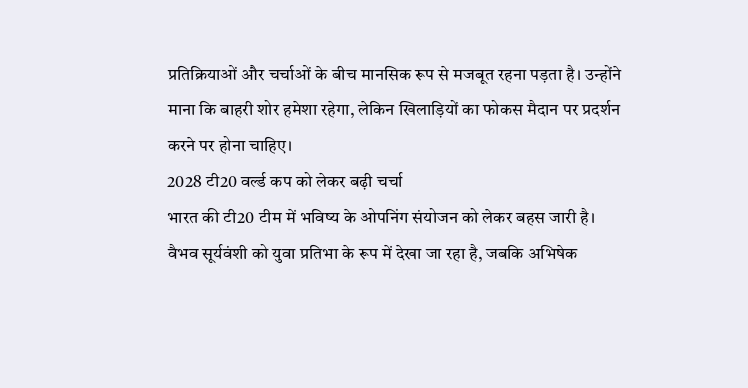प्रतिक्रियाओं और चर्चाओं के बीच मानसिक रूप से मजबूत रहना पड़ता है। उन्होंने माना कि बाहरी शोर हमेशा रहेगा, लेकिन खिलाड़ियों का फोकस मैदान पर प्रदर्शन करने पर होना चाहिए।
2028 टी20 वर्ल्ड कप को लेकर बढ़ी चर्चा
भारत की टी20 टीम में भविष्य के ओपनिंग संयोजन को लेकर बहस जारी है। वैभव सूर्यवंशी को युवा प्रतिभा के रूप में देखा जा रहा है, जबकि अभिषेक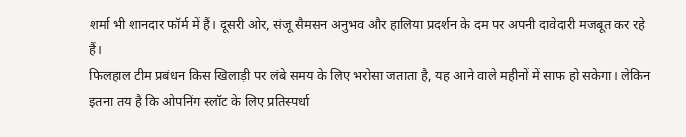शर्मा भी शानदार फॉर्म में हैं। दूसरी ओर, संजू सैमसन अनुभव और हालिया प्रदर्शन के दम पर अपनी दावेदारी मजबूत कर रहे हैं।
फिलहाल टीम प्रबंधन किस खिलाड़ी पर लंबे समय के लिए भरोसा जताता है, यह आने वाले महीनों में साफ हो सकेगा। लेकिन इतना तय है कि ओपनिंग स्लॉट के लिए प्रतिस्पर्धा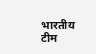भारतीय टीम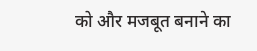को और मजबूत बनाने का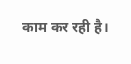काम कर रही है।